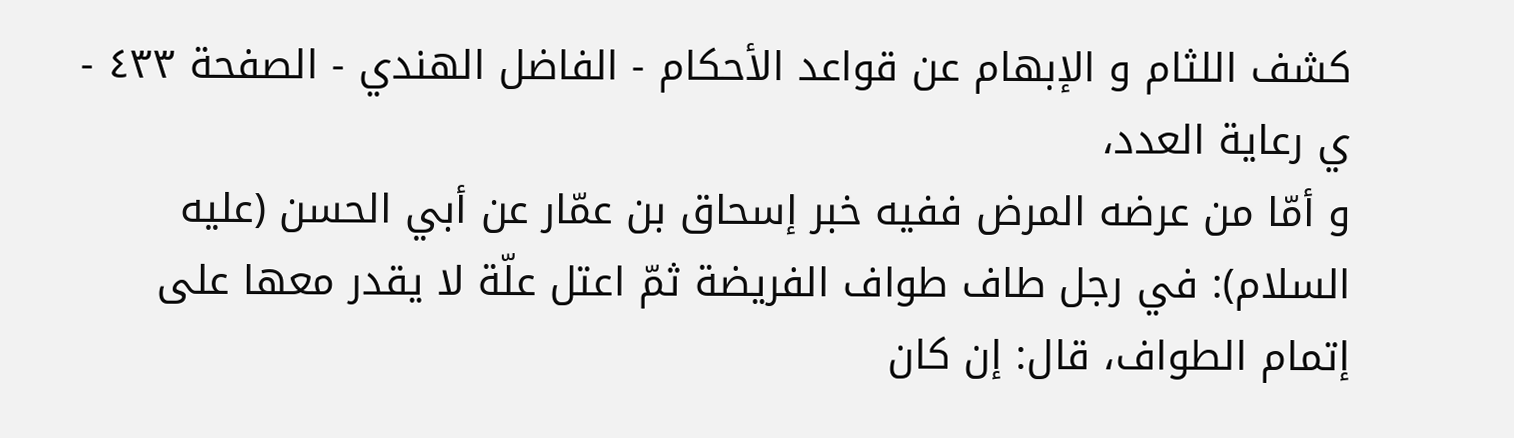كشف اللثام و الإبهام عن قواعد الأحكام - الفاضل الهندي - الصفحة ٤٣٣ - ي رعاية العدد،
و أمّا من عرضه المرض ففيه خبر إسحاق بن عمّار عن أبي الحسن (عليه السلام): في رجل طاف طواف الفريضة ثمّ اعتل علّة لا يقدر معها على إتمام الطواف، قال: إن كان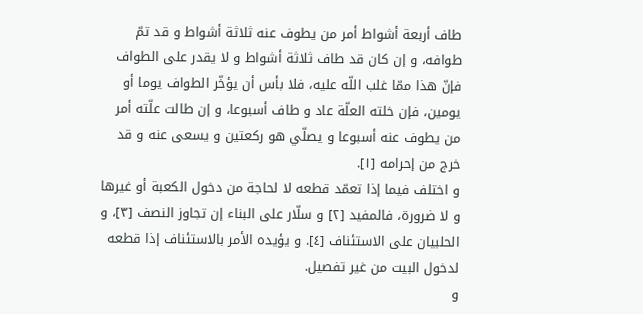طاف أربعة أشواط أمر من يطوف عنه ثلاثة أشواط و قد تمّ طوافه، و إن كان قد طاف ثلاثة أشواط و لا يقدر على الطواف فإنّ هذا ممّا غلب اللّه عليه، فلا بأس أن يؤخّر الطواف يوما أو يومين، فإن خلته العلّة عاد و طاف أسبوعا، و إن طالت علّته أمر من يطوف عنه أسبوعا و يصلّي هو ركعتين و يسعى عنه و قد خرج من إحرامه [١].
و اختلف فيما إذا تعمّد قطعه لا لحاجة من دخول الكعبة أو غيرها و لا ضرورة، فالمفيد [٢] و سلّار على البناء إن تجاوز النصف [٣]، و الحلبيان على الاستئناف [٤]. و يؤيده الأمر بالاستئناف إذا قطعه لدخول البيت من غير تفصيل.
و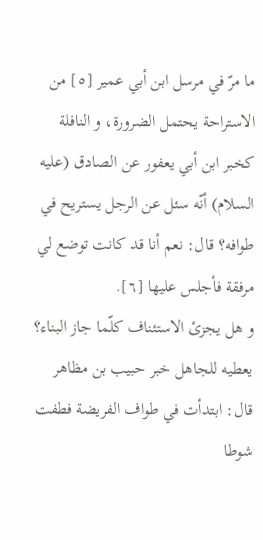ما مرّ في مرسل ابن أبي عمير [٥] من الاستراحة يحتمل الضرورة، و النافلة كخبر ابن أبي يعفور عن الصادق (عليه السلام) أنّه سئل عن الرجل يستريح في طوافه؟ قال: نعم أنا قد كانت توضع لي مرفقة فأجلس عليها [٦].
و هل يجزئ الاستئناف كلّما جاز البناء؟ يعطيه للجاهل خبر حبيب بن مظاهر قال: ابتدأت في طواف الفريضة فطفت شوطا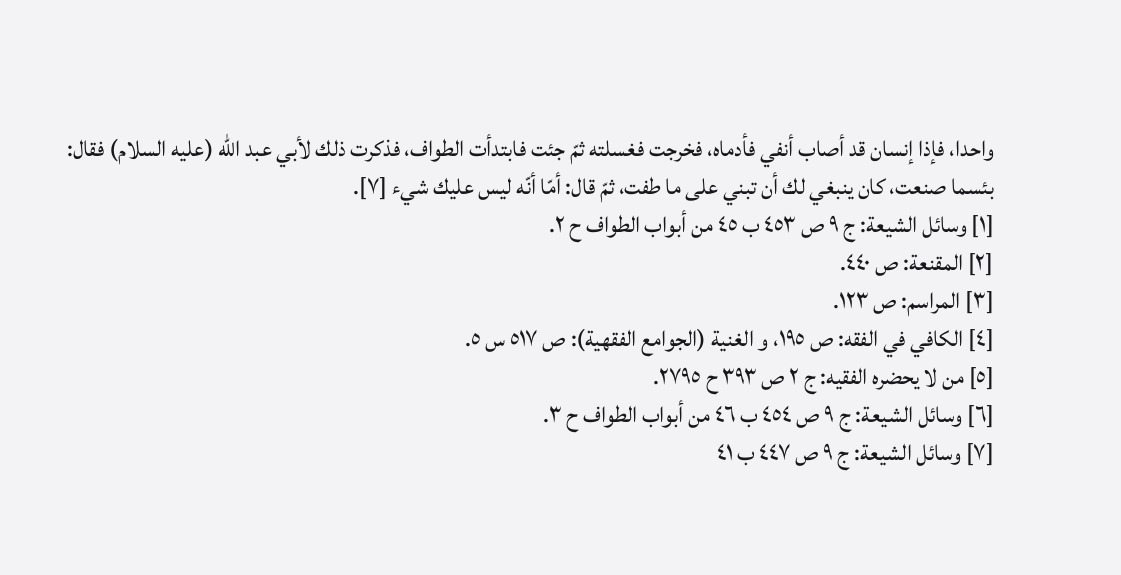واحدا، فإذا إنسان قد أصاب أنفي فأدماه، فخرجت فغسلته ثمّ جئت فابتدأت الطواف، فذكرت ذلك لأبي عبد اللّه (عليه السلام) فقال: بئسما صنعت، كان ينبغي لك أن تبني على ما طفت، ثمّ قال: أمّا أنّه ليس عليك شيء [٧].
[١] وسائل الشيعة: ج ٩ ص ٤٥٣ ب ٤٥ من أبواب الطواف ح ٢.
[٢] المقنعة: ص ٤٤٠.
[٣] المراسم: ص ١٢٣.
[٤] الكافي في الفقه: ص ١٩٥، و الغنية (الجوامع الفقهية): ص ٥١٧ س ٥.
[٥] من لا يحضره الفقيه: ج ٢ ص ٣٩٣ ح ٢٧٩٥.
[٦] وسائل الشيعة: ج ٩ ص ٤٥٤ ب ٤٦ من أبواب الطواف ح ٣.
[٧] وسائل الشيعة: ج ٩ ص ٤٤٧ ب ٤١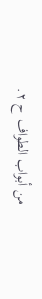من أبواب الطواف ح ٢.